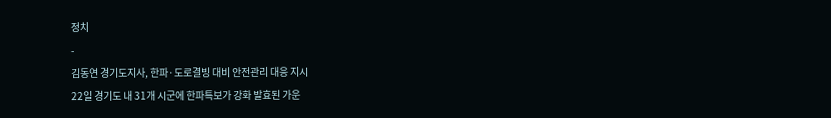정치
-
김동연 경기도지사, 한파·도로결빙 대비 안전관리 대응 지시
22일 경기도 내 31개 시군에 한파특보가 강화 발효된 가운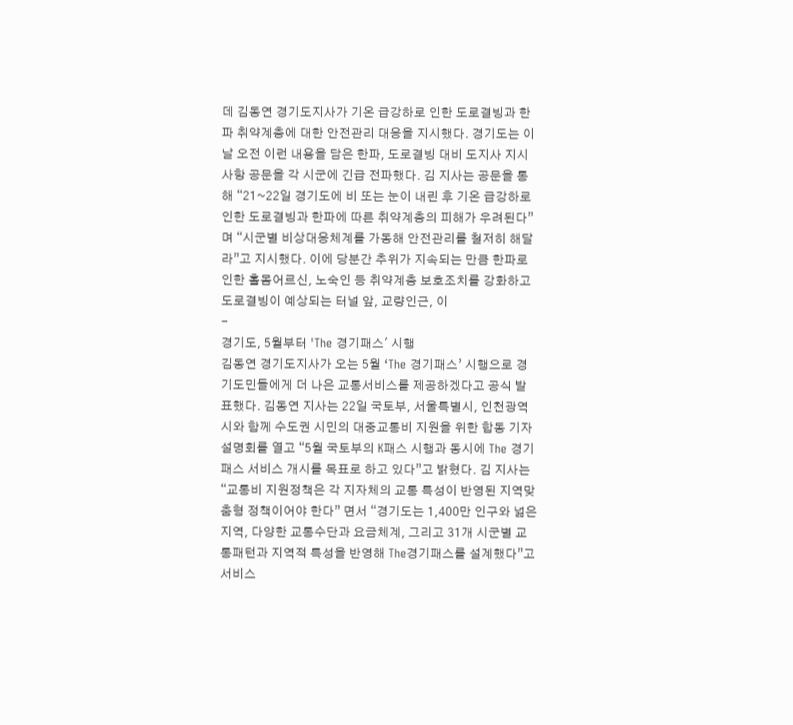데 김동연 경기도지사가 기온 급강하로 인한 도로결빙과 한파 취약계층에 대한 안전관리 대응을 지시했다. 경기도는 이날 오전 이런 내용을 담은 한파, 도로결빙 대비 도지사 지시사항 공문을 각 시군에 긴급 전파했다. 김 지사는 공문을 통해 “21~22일 경기도에 비 또는 눈이 내린 후 기온 급강하로 인한 도로결빙과 한파에 따른 취약계층의 피해가 우려된다” 며 “시군별 비상대응체계를 가동해 안전관리를 철저히 해달라”고 지시했다. 이에 당분간 추위가 지속되는 만큼 한파로 인한 홀몸어르신, 노숙인 등 취약계층 보호조치를 강화하고 도로결빙이 예상되는 터널 앞, 교량인근, 이
-
경기도, 5월부터 'The 경기패스' 시행
김동연 경기도지사가 오는 5월 ‘The 경기패스’ 시행으로 경기도민들에게 더 나은 교통서비스를 제공하겠다고 공식 발표했다. 김동연 지사는 22일 국토부, 서울특별시, 인천광역시와 함께 수도권 시민의 대중교통비 지원을 위한 합동 기자설명회를 열고 “5월 국토부의 K패스 시행과 동시에 The 경기패스 서비스 개시를 목표로 하고 있다”고 밝혔다. 김 지사는 “교통비 지원정책은 각 지자체의 교통 특성이 반영된 지역맞춤형 정책이어야 한다” 면서 “경기도는 1,400만 인구와 넓은 지역, 다양한 교통수단과 요금체계, 그리고 31개 시군별 교통패턴과 지역적 특성을 반영해 The경기패스를 설계했다”고 서비스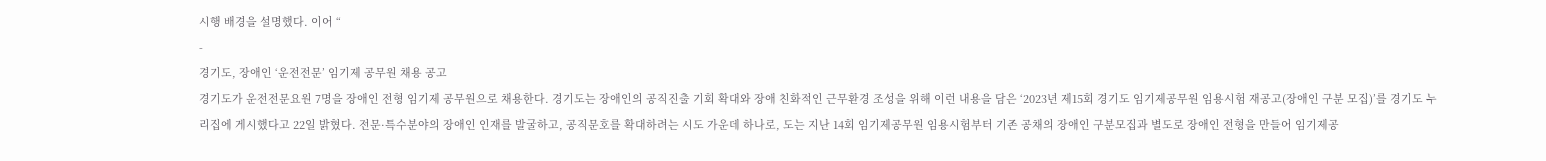시행 배경을 설명했다. 이어 “
-
경기도, 장애인 ‘운전전문’ 임기제 공무원 채용 공고
경기도가 운전전문요원 7명을 장애인 전형 임기제 공무원으로 채용한다. 경기도는 장애인의 공직진출 기회 확대와 장애 친화적인 근무환경 조성을 위해 이런 내용을 담은 ‘2023년 제15회 경기도 임기제공무원 임용시험 재공고(장애인 구분 모집)’를 경기도 누리집에 게시했다고 22일 밝혔다. 전문·특수분야의 장애인 인재를 발굴하고, 공직문호를 확대하려는 시도 가운데 하나로, 도는 지난 14회 임기제공무원 임용시험부터 기존 공채의 장애인 구분모집과 별도로 장애인 전형을 만들어 임기제공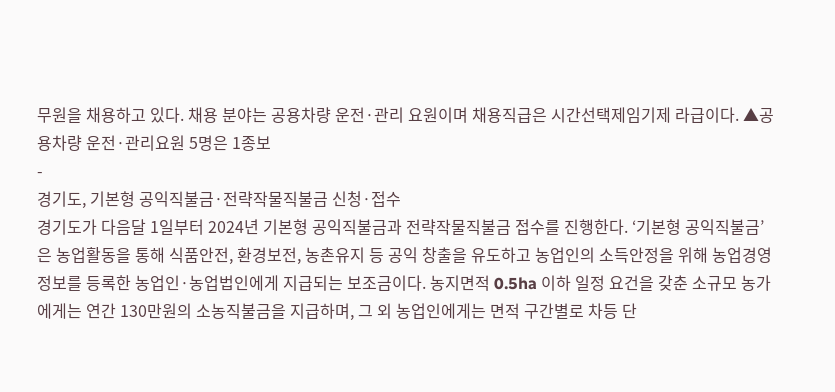무원을 채용하고 있다. 채용 분야는 공용차량 운전·관리 요원이며 채용직급은 시간선택제임기제 라급이다. ▲공용차량 운전·관리요원 5명은 1종보
-
경기도, 기본형 공익직불금·전략작물직불금 신청·접수
경기도가 다음달 1일부터 2024년 기본형 공익직불금과 전략작물직불금 접수를 진행한다. ‘기본형 공익직불금’은 농업활동을 통해 식품안전, 환경보전, 농촌유지 등 공익 창출을 유도하고 농업인의 소득안정을 위해 농업경영정보를 등록한 농업인·농업법인에게 지급되는 보조금이다. 농지면적 0.5ha 이하 일정 요건을 갖춘 소규모 농가에게는 연간 130만원의 소농직불금을 지급하며, 그 외 농업인에게는 면적 구간별로 차등 단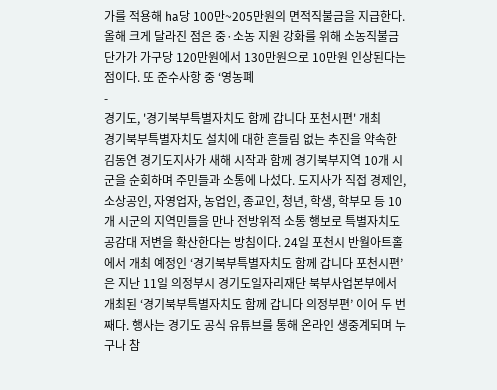가를 적용해 ha당 100만~205만원의 면적직불금을 지급한다. 올해 크게 달라진 점은 중·소농 지원 강화를 위해 소농직불금 단가가 가구당 120만원에서 130만원으로 10만원 인상된다는 점이다. 또 준수사항 중 ‘영농폐
-
경기도, '경기북부특별자치도 함께 갑니다 포천시편' 개최
경기북부특별자치도 설치에 대한 흔들림 없는 추진을 약속한 김동연 경기도지사가 새해 시작과 함께 경기북부지역 10개 시군을 순회하며 주민들과 소통에 나섰다. 도지사가 직접 경제인, 소상공인, 자영업자, 농업인, 종교인, 청년, 학생, 학부모 등 10개 시군의 지역민들을 만나 전방위적 소통 행보로 특별자치도 공감대 저변을 확산한다는 방침이다. 24일 포천시 반월아트홀에서 개최 예정인 ‘경기북부특별자치도 함께 갑니다 포천시편’은 지난 11일 의정부시 경기도일자리재단 북부사업본부에서 개최된 ‘경기북부특별자치도 함께 갑니다 의정부편’ 이어 두 번째다. 행사는 경기도 공식 유튜브를 통해 온라인 생중계되며 누구나 참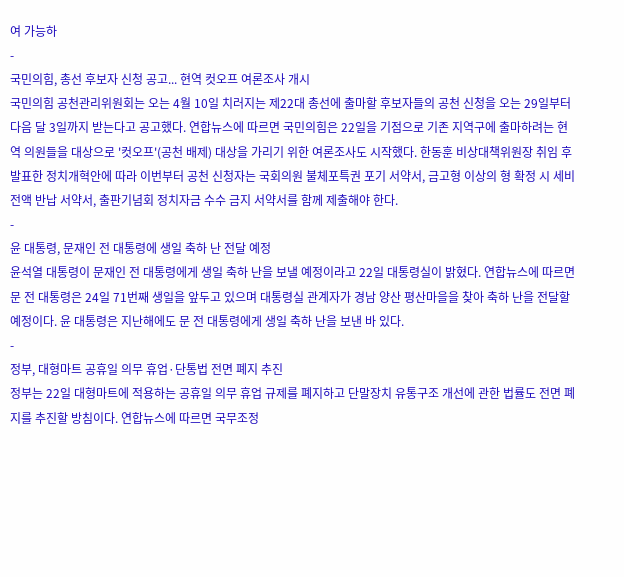여 가능하
-
국민의힘, 총선 후보자 신청 공고... 현역 컷오프 여론조사 개시
국민의힘 공천관리위원회는 오는 4월 10일 치러지는 제22대 총선에 출마할 후보자들의 공천 신청을 오는 29일부터 다음 달 3일까지 받는다고 공고했다. 연합뉴스에 따르면 국민의힘은 22일을 기점으로 기존 지역구에 출마하려는 현역 의원들을 대상으로 '컷오프'(공천 배제) 대상을 가리기 위한 여론조사도 시작했다. 한동훈 비상대책위원장 취임 후 발표한 정치개혁안에 따라 이번부터 공천 신청자는 국회의원 불체포특권 포기 서약서, 금고형 이상의 형 확정 시 세비 전액 반납 서약서, 출판기념회 정치자금 수수 금지 서약서를 함께 제출해야 한다.
-
윤 대통령, 문재인 전 대통령에 생일 축하 난 전달 예정
윤석열 대통령이 문재인 전 대통령에게 생일 축하 난을 보낼 예정이라고 22일 대통령실이 밝혔다. 연합뉴스에 따르면 문 전 대통령은 24일 71번째 생일을 앞두고 있으며 대통령실 관계자가 경남 양산 평산마을을 찾아 축하 난을 전달할 예정이다. 윤 대통령은 지난해에도 문 전 대통령에게 생일 축하 난을 보낸 바 있다.
-
정부, 대형마트 공휴일 의무 휴업·단통법 전면 폐지 추진
정부는 22일 대형마트에 적용하는 공휴일 의무 휴업 규제를 폐지하고 단말장치 유통구조 개선에 관한 법률도 전면 폐지를 추진할 방침이다. 연합뉴스에 따르면 국무조정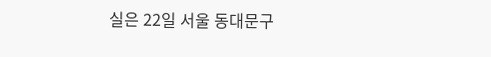실은 22일 서울 동대문구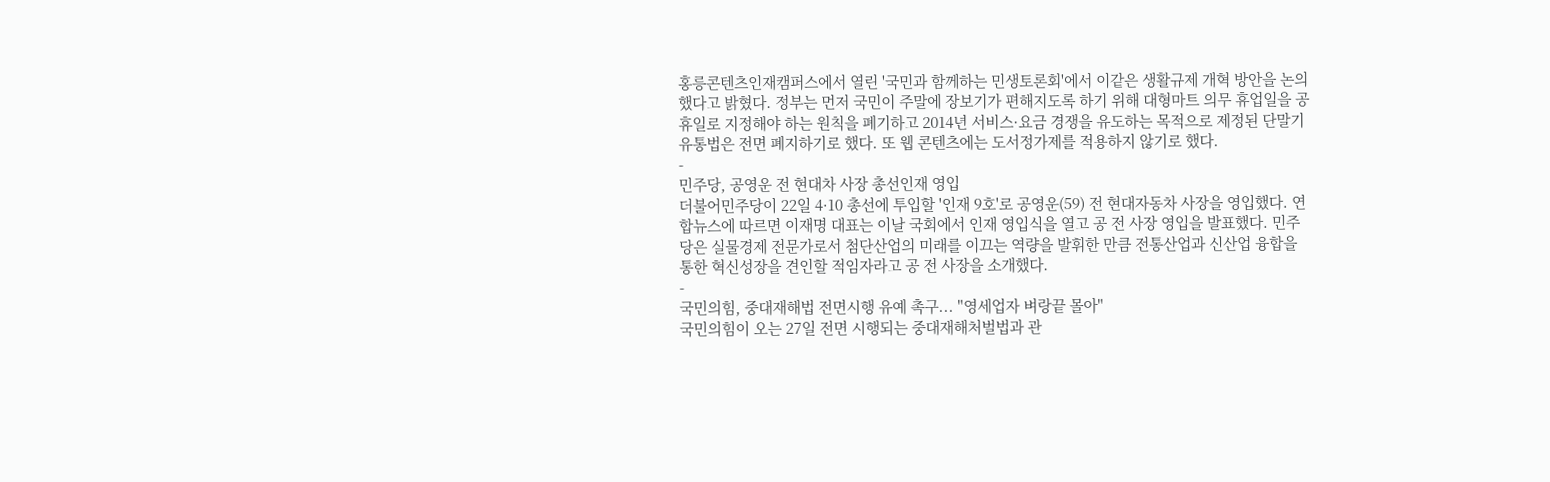홍릉콘텐츠인재캠퍼스에서 열린 '국민과 함께하는 민생토론회'에서 이같은 생활규제 개혁 방안을 논의했다고 밝혔다. 정부는 먼저 국민이 주말에 장보기가 편해지도록 하기 위해 대형마트 의무 휴업일을 공휴일로 지정해야 하는 원칙을 폐기하고 2014년 서비스·요금 경쟁을 유도하는 목적으로 제정된 단말기 유통법은 전면 폐지하기로 했다. 또 웹 콘텐츠에는 도서정가제를 적용하지 않기로 했다.
-
민주당, 공영운 전 현대차 사장 총선인재 영입
더불어민주당이 22일 4·10 총선에 투입할 '인재 9호'로 공영운(59) 전 현대자동차 사장을 영입했다. 연합뉴스에 따르면 이재명 대표는 이날 국회에서 인재 영입식을 열고 공 전 사장 영입을 발표했다. 민주당은 실물경제 전문가로서 첨단산업의 미래를 이끄는 역량을 발휘한 만큼 전통산업과 신산업 융합을 통한 혁신성장을 견인할 적임자라고 공 전 사장을 소개했다.
-
국민의힘, 중대재해법 전면시행 유예 촉구... "영세업자 벼랑끝 몰아"
국민의힘이 오는 27일 전면 시행되는 중대재해처벌법과 관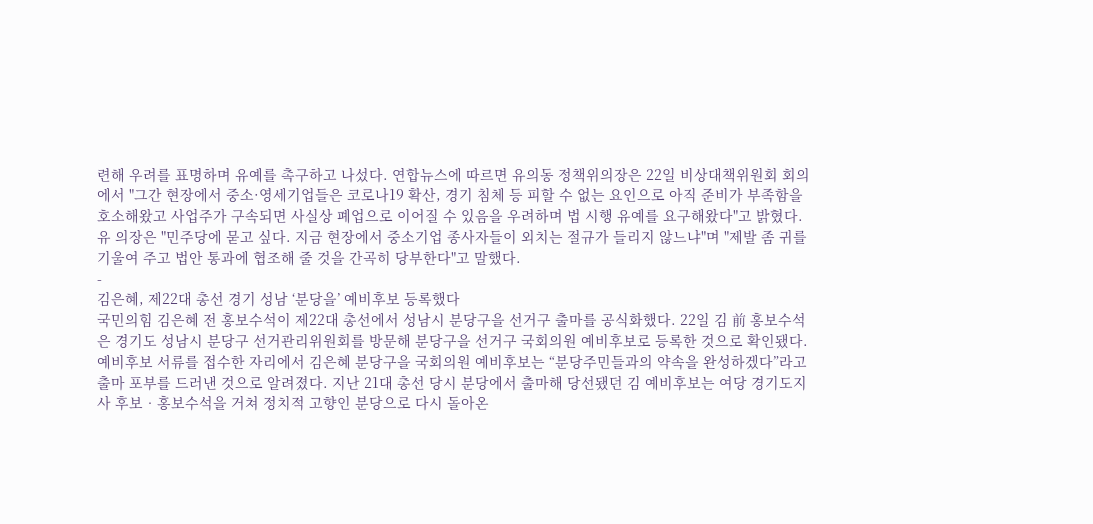련해 우려를 표명하며 유예를 촉구하고 나섰다. 연합뉴스에 따르면 유의동 정책위의장은 22일 비상대책위원회 회의에서 "그간 현장에서 중소·영세기업들은 코로나19 확산, 경기 침체 등 피할 수 없는 요인으로 아직 준비가 부족함을 호소해왔고 사업주가 구속되면 사실상 폐업으로 이어질 수 있음을 우려하며 법 시행 유예를 요구해왔다"고 밝혔다. 유 의장은 "민주당에 묻고 싶다. 지금 현장에서 중소기업 종사자들이 외치는 절규가 들리지 않느냐"며 "제발 좀 귀를 기울여 주고 법안 통과에 협조해 줄 것을 간곡히 당부한다"고 말했다.
-
김은혜, 제22대 총선 경기 성남 ‘분당을’ 예비후보 등록했다
국민의힘 김은혜 전 홍보수석이 제22대 총선에서 성남시 분당구을 선거구 출마를 공식화했다. 22일 김 前 홍보수석은 경기도 성남시 분당구 선거관리위원회를 방문해 분당구을 선거구 국회의원 예비후보로 등록한 것으로 확인됐다. 예비후보 서류를 접수한 자리에서 김은혜 분당구을 국회의원 예비후보는 “분당주민들과의 약속을 완성하겠다”라고 출마 포부를 드러낸 것으로 알려졌다. 지난 21대 총선 당시 분당에서 출마해 당선됐던 김 예비후보는 여당 경기도지사 후보‧홍보수석을 거쳐 정치적 고향인 분당으로 다시 돌아온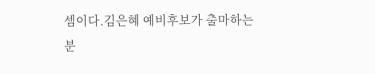셈이다.김은혜 예비후보가 출마하는 분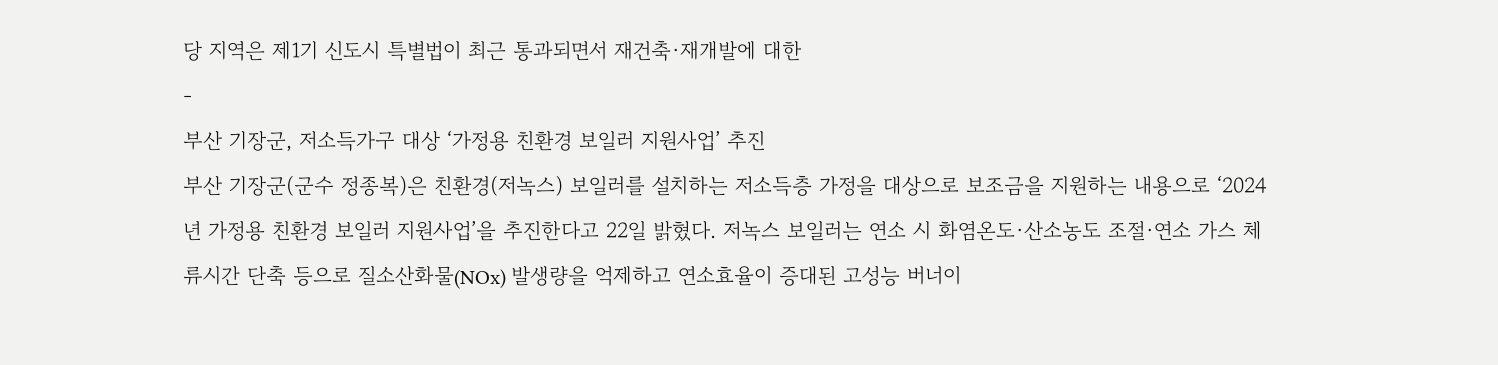당 지역은 제1기 신도시 특별법이 최근 통과되면서 재건축·재개발에 대한
-
부산 기장군, 저소득가구 대상 ‘가정용 친환경 보일러 지원사업’ 추진
부산 기장군(군수 정종복)은 친환경(저녹스) 보일러를 설치하는 저소득층 가정을 대상으로 보조금을 지원하는 내용으로 ‘2024년 가정용 친환경 보일러 지원사업’을 추진한다고 22일 밝혔다. 저녹스 보일러는 연소 시 화염온도·산소농도 조절·연소 가스 체류시간 단축 등으로 질소산화물(NOx) 발생량을 억제하고 연소효율이 증대된 고성능 버너이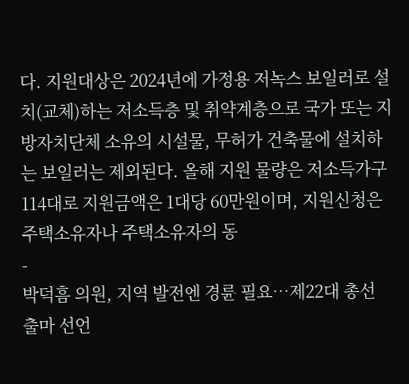다. 지원대상은 2024년에 가정용 저녹스 보일러로 설치(교체)하는 저소득층 및 취약계층으로 국가 또는 지방자치단체 소유의 시설물, 무허가 건축물에 설치하는 보일러는 제외된다. 올해 지원 물량은 저소득가구 114대로 지원금액은 1대당 60만원이며, 지원신청은 주택소유자나 주택소유자의 동
-
박덕흠 의원, 지역 발전엔 경륜 필요…제22대 총선 출마 선언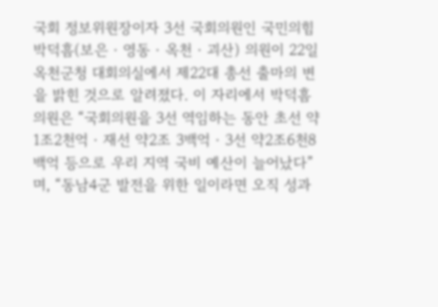국회 정보위원장이자 3선 국회의원인 국민의힘 박덕흠(보은‧영동‧옥천‧괴산) 의원이 22일 옥천군청 대회의실에서 제22대 총선 출마의 변을 밝힌 것으로 알려졌다. 이 자리에서 박덕흠 의원은 “국회의원을 3선 역임하는 동안 초선 약1조2천억‧재선 약2조 3백억‧3선 약2조6천8백억 등으로 우리 지역 국비 예산이 늘어났다”며, “동남4군 발전을 위한 일이라면 오직 성과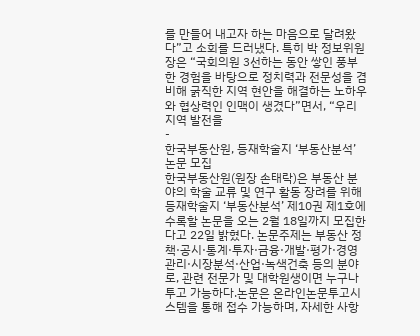를 만들어 내고자 하는 마음으로 달려왔다”고 소회를 드러냈다. 특히 박 정보위원장은 “국회의원 3선하는 동안 쌓인 풍부한 경험을 바탕으로 정치력과 전문성을 겸비해 굵직한 지역 현안을 해결하는 노하우와 협상력인 인맥이 생겼다”면서, “우리 지역 발전을
-
한국부동산원, 등재학술지 ‘부동산분석’ 논문 모집
한국부동산원(원장 손태락)은 부동산 분야의 학술 교류 및 연구 활동 장려를 위해 등재학술지 ‘부동산분석’ 제10권 제1호에 수록할 논문을 오는 2월 18일까지 모집한다고 22일 밝혔다. 논문주제는 부동산 정책·공시·통계·투자·금융·개발·평가·경영관리·시장분석·산업·녹색건축 등의 분야로, 관련 전문가 및 대학원생이면 누구나 투고 가능하다.논문은 온라인논문투고시스템을 통해 접수 가능하며, 자세한 사항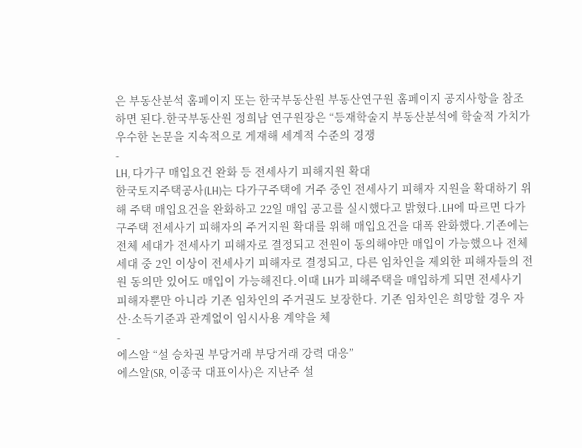은 부동산분석 홈페이지 또는 한국부동산원 부동산연구원 홈페이지 공지사항을 참조하면 된다.한국부동산원 정희남 연구원장은 “등재학술지 부동산분석에 학술적 가치가 우수한 논문을 지속적으로 게재해 세계적 수준의 경쟁
-
LH, 다가구 매입요건 완화 등 전세사기 피해지원 확대
한국토지주택공사(LH)는 다가구주택에 거주 중인 전세사기 피해자 지원을 확대하기 위해 주택 매입요건을 완화하고 22일 매입 공고를 실시했다고 밝혔다.LH에 따르면 다가구주택 전세사기 피해자의 주거지원 확대를 위해 매입요건을 대폭 완화했다.기존에는 전체 세대가 전세사기 피해자로 결정되고 전원이 동의해야만 매입이 가능했으나 전체 세대 중 2인 이상이 전세사기 피해자로 결정되고, 다른 임차인을 제외한 피해자들의 전원 동의만 있어도 매입이 가능해진다.이때 LH가 피해주택을 매입하게 되면 전세사기 피해자뿐만 아니라 기존 임차인의 주거권도 보장한다. 기존 임차인은 희망할 경우 자산·소득기준과 관계없이 임시사용 계약을 체
-
에스알 “설 승차권 부당거래 부당거래 강력 대응”
에스알(SR, 이종국 대표이사)은 지난주 설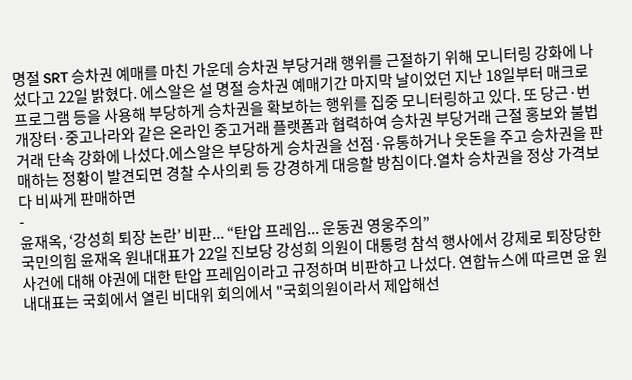명절 SRT 승차권 예매를 마친 가운데 승차권 부당거래 행위를 근절하기 위해 모니터링 강화에 나섰다고 22일 밝혔다. 에스알은 설 명절 승차권 예매기간 마지막 날이었던 지난 18일부터 매크로 프로그램 등을 사용해 부당하게 승차권을 확보하는 행위를 집중 모니터링하고 있다. 또 당근·번개장터·중고나라와 같은 온라인 중고거래 플랫폼과 협력하여 승차권 부당거래 근절 홍보와 불법거래 단속 강화에 나섰다.에스알은 부당하게 승차권을 선점·유통하거나 웃돈을 주고 승차권을 판매하는 정황이 발견되면 경찰 수사의뢰 등 강경하게 대응할 방침이다.열차 승차권을 정상 가격보다 비싸게 판매하면
-
윤재옥, ‘강성희 퇴장 논란’ 비판... “탄압 프레임... 운동권 영웅주의”
국민의힘 윤재옥 원내대표가 22일 진보당 강성희 의원이 대통령 참석 행사에서 강제로 퇴장당한 사건에 대해 야권에 대한 탄압 프레임이라고 규정하며 비판하고 나섰다. 연합뉴스에 따르면 윤 원내대표는 국회에서 열린 비대위 회의에서 "국회의원이라서 제압해선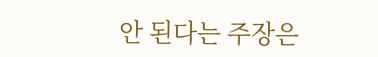안 된다는 주장은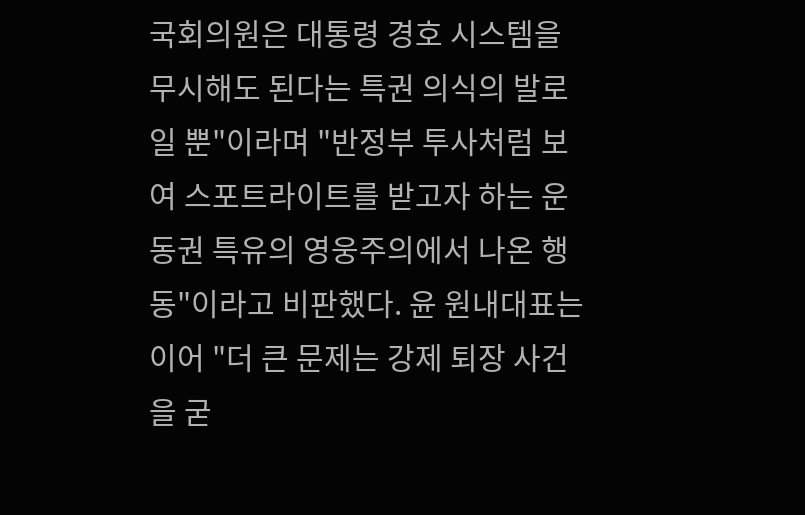국회의원은 대통령 경호 시스템을 무시해도 된다는 특권 의식의 발로일 뿐"이라며 "반정부 투사처럼 보여 스포트라이트를 받고자 하는 운동권 특유의 영웅주의에서 나온 행동"이라고 비판했다. 윤 원내대표는 이어 "더 큰 문제는 강제 퇴장 사건을 굳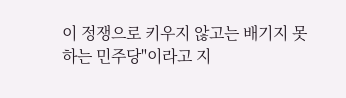이 정쟁으로 키우지 않고는 배기지 못하는 민주당"이라고 지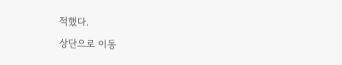적했다.
상단으로 이동